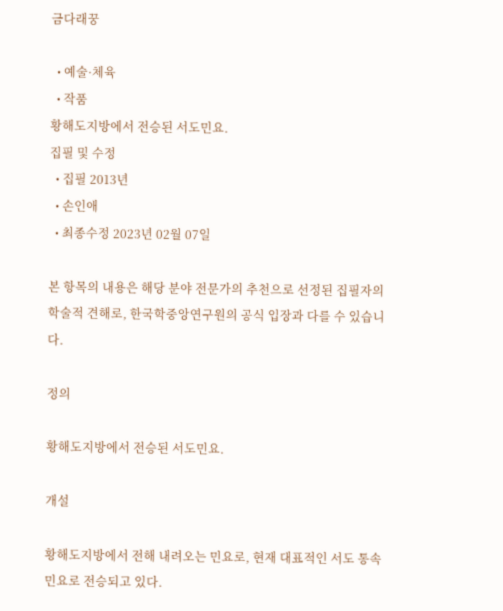금다래꿍

  • 예술·체육
  • 작품
황해도지방에서 전승된 서도민요.
집필 및 수정
  • 집필 2013년
  • 손인애
  • 최종수정 2023년 02월 07일

본 항목의 내용은 해당 분야 전문가의 추천으로 선정된 집필자의 학술적 견해로, 한국학중앙연구원의 공식 입장과 다를 수 있습니다.

정의

황해도지방에서 전승된 서도민요.

개설

황해도지방에서 전해 내려오는 민요로, 현재 대표적인 서도 통속민요로 전승되고 있다.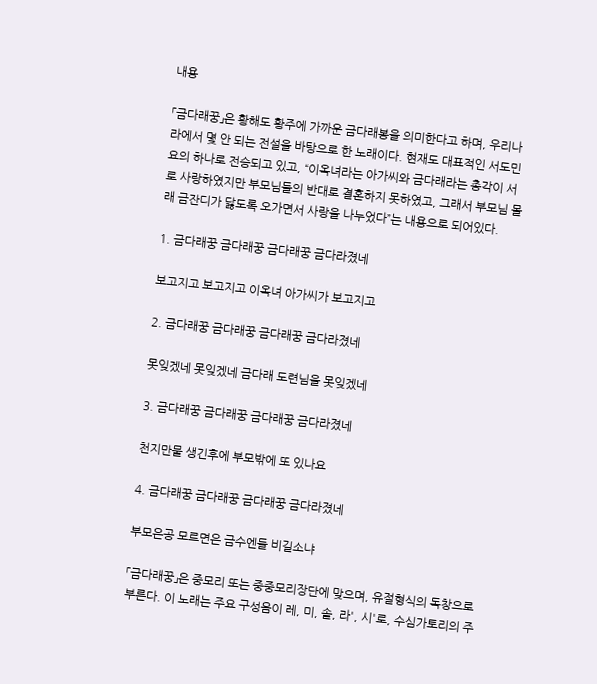내용

「금다래꿍」은 황해도 황주에 가까운 금다래봉을 의미한다고 하며, 우리나라에서 몇 안 되는 전설을 바탕으로 한 노래이다. 현재도 대표적인 서도민요의 하나로 전승되고 있고, “이옥녀라는 아가씨와 금다래라는 총각이 서로 사랑하였지만 부모님들의 반대로 결혼하지 못하였고, 그래서 부모님 몰래 금잔디가 닳도록 오가면서 사랑을 나누었다”는 내용으로 되어있다.

1. 금다래꿍 금다래꿍 금다래꿍 금다라졌네

보고지고 보고지고 이옥녀 아가씨가 보고지고

2. 금다래꿍 금다래꿍 금다래꿍 금다라졌네

못잊겠네 못잊겠네 금다래 도련님을 못잊겠네

3. 금다래꿍 금다래꿍 금다래꿍 금다라졌네

천지만물 생긴후에 부모밖에 또 있나요

4. 금다래꿍 금다래꿍 금다래꿍 금다라졌네

부모은공 모르면은 금수엔들 비길소냐

「금다래꿍」은 중모리 또는 중중모리장단에 맞으며, 유절형식의 독창으로 부른다. 이 노래는 주요 구성음이 레, 미, 솔, 라', 시'로, 수심가토리의 주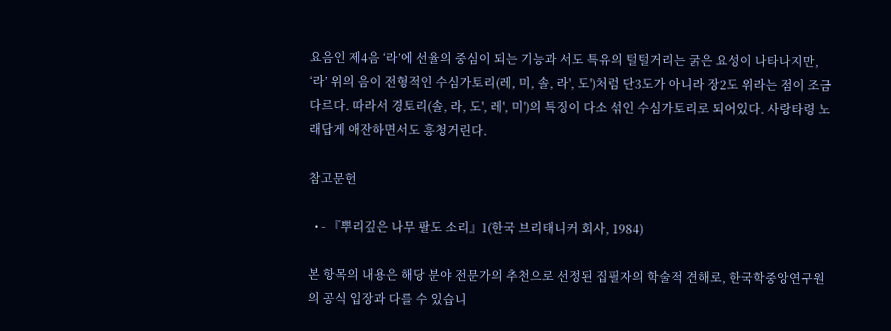요음인 제4음 ‘라’에 선율의 중심이 되는 기능과 서도 특유의 털털거리는 굵은 요성이 나타나지만, ‘라’ 위의 음이 전형적인 수심가토리(레, 미, 솔, 라', 도')처럼 단3도가 아니라 장2도 위라는 점이 조금 다르다. 따라서 경토리(솔, 라, 도', 레', 미')의 특징이 다소 섞인 수심가토리로 되어있다. 사랑타령 노래답게 애잔하면서도 흥청거린다.

참고문헌

  • - 『뿌리깊은 나무 팔도 소리』1(한국 브리태니커 회사, 1984)

본 항목의 내용은 해당 분야 전문가의 추천으로 선정된 집필자의 학술적 견해로, 한국학중앙연구원의 공식 입장과 다를 수 있습니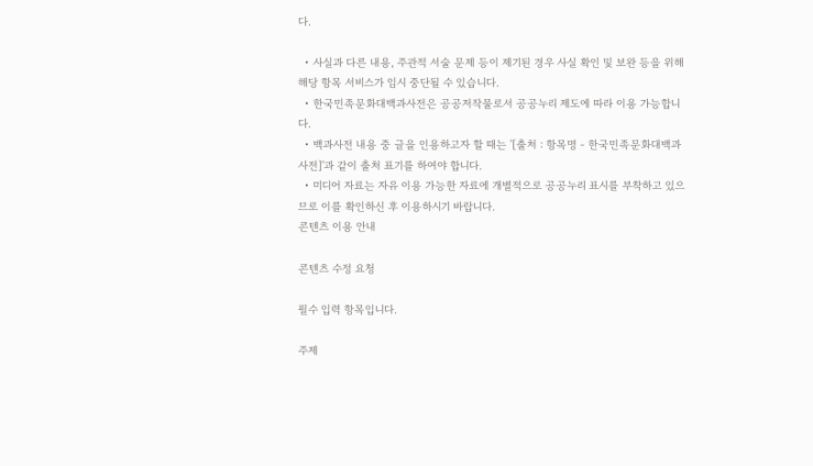다.

  • 사실과 다른 내용, 주관적 서술 문제 등이 제기된 경우 사실 확인 및 보완 등을 위해 해당 항목 서비스가 임시 중단될 수 있습니다.
  • 한국민족문화대백과사전은 공공저작물로서 공공누리 제도에 따라 이용 가능합니다.
  • 백과사전 내용 중 글을 인용하고자 할 때는 '[출처 : 항목명 - 한국민족문화대백과사전]'과 같이 출처 표기를 하여야 합니다.
  • 미디어 자료는 자유 이용 가능한 자료에 개별적으로 공공누리 표시를 부착하고 있으므로 이를 확인하신 후 이용하시기 바랍니다.
콘텐츠 이용 안내

콘텐츠 수정 요청

필수 입력 항목입니다.

주제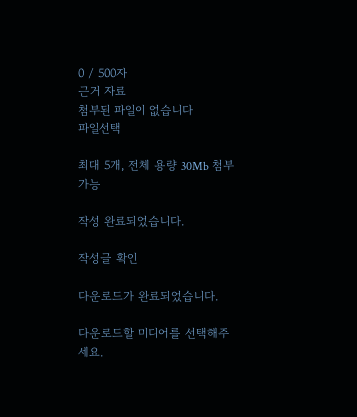0 / 500자
근거 자료
첨부된 파일이 없습니다
파일선택

최대 5개, 전체 용량 30Mb 첨부 가능

작성 완료되었습니다.

작성글 확인

다운로드가 완료되었습니다.

다운로드할 미디어를 선택해주세요.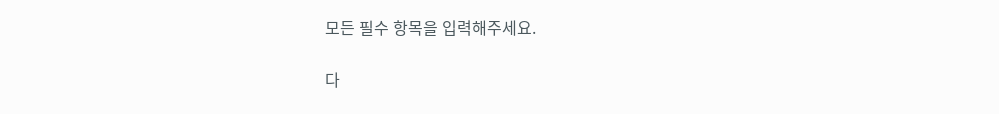모든 필수 항목을 입력해주세요.

다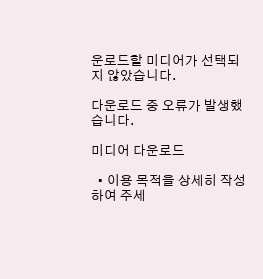운로드할 미디어가 선택되지 않았습니다.

다운로드 중 오류가 발생했습니다.

미디어 다운로드

  • 이용 목적을 상세히 작성하여 주세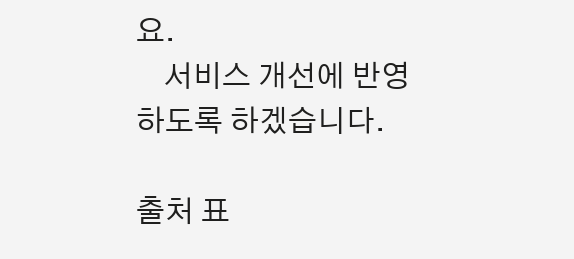요.
    서비스 개선에 반영하도록 하겠습니다.

출처 표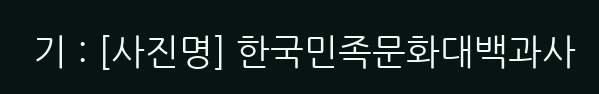기 : [사진명] 한국민족문화대백과사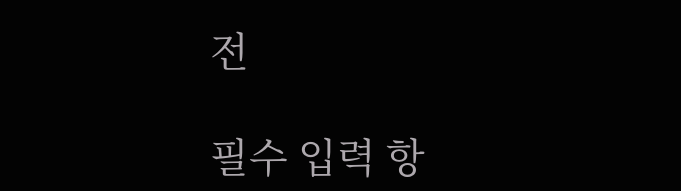전

필수 입력 항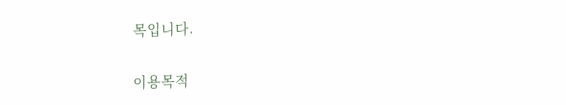목입니다.

이용목적